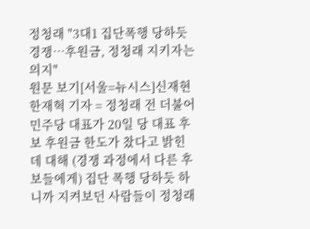정청래 "3대1 집단폭행 당하듯 경쟁…후원금, 정청래 지키자는 의지"
원문 보기[서울=뉴시스]신재현 한재혁 기자 = 정청래 전 더불어민주당 대표가 20일 당 대표 후보 후원금 한도가 찼다고 밝힌 데 대해 (경쟁 과정에서 다른 후보들에게) 집단 폭행 당하듯 하니까 지켜보던 사람들이 정청래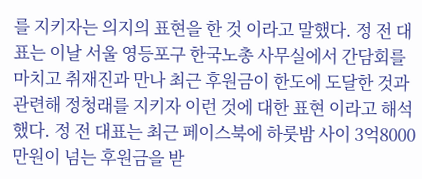를 지키자는 의지의 표현을 한 것 이라고 말했다. 정 전 대표는 이날 서울 영등포구 한국노총 사무실에서 간담회를 마치고 취재진과 만나 최근 후원금이 한도에 도달한 것과 관련해 정청래를 지키자 이런 것에 대한 표현 이라고 해석했다. 정 전 대표는 최근 페이스북에 하룻밤 사이 3억8000만원이 넘는 후원금을 받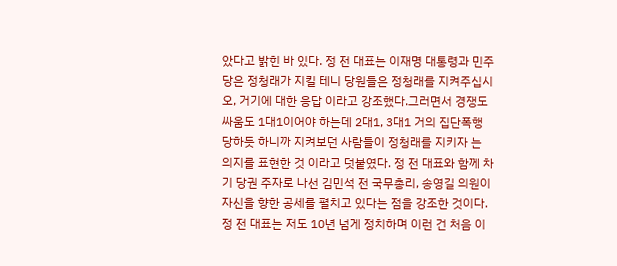았다고 밝힌 바 있다. 정 전 대표는 이재명 대통령과 민주당은 정청래가 지킬 테니 당원들은 정청래를 지켜주십시오, 거기에 대한 응답 이라고 강조했다.그러면서 경쟁도 싸움도 1대1이어야 하는데 2대1, 3대1 거의 집단폭행 당하듯 하니까 지켜보던 사람들이 정청래를 지키자 는 의지를 표현한 것 이라고 덧붙였다. 정 전 대표와 함께 차기 당권 주자로 나선 김민석 전 국무총리, 송영길 의원이 자신을 향한 공세를 펼치고 있다는 점을 강조한 것이다. 정 전 대표는 저도 10년 넘게 정치하며 이런 건 처음 이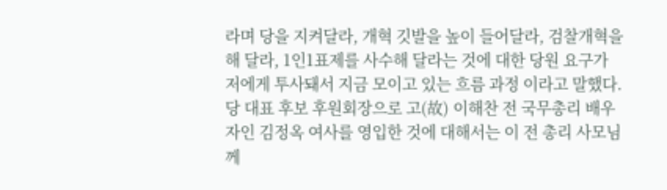라며 당을 지켜달라, 개혁 깃발을 높이 들어달라, 검찰개혁을 해 달라, 1인1표제를 사수해 달라는 것에 대한 당원 요구가 저에게 투사돼서 지금 모이고 있는 흐름 과정 이라고 말했다. 당 대표 후보 후원회장으로 고(故) 이해찬 전 국무총리 배우자인 김정옥 여사를 영입한 것에 대해서는 이 전 총리 사모님께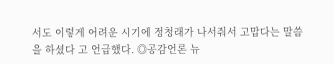서도 이렇게 어려운 시기에 정청래가 나서줘서 고맙다는 말씀을 하셨다 고 언급했다. ◎공감언론 뉴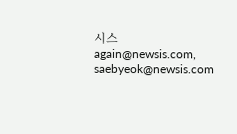시스 again@newsis.com, saebyeok@newsis.com